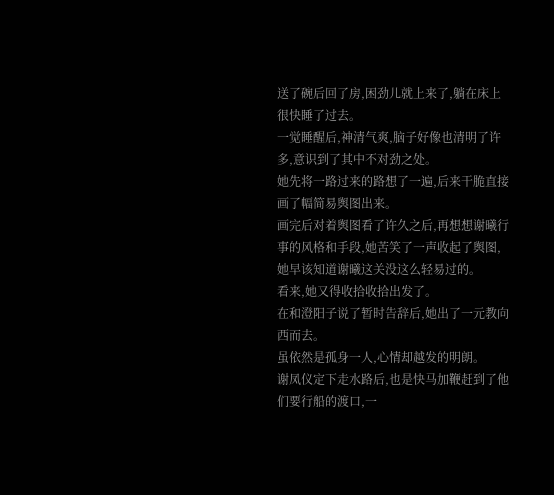送了碗后回了房,困劲儿就上来了,躺在床上很快睡了过去。
一觉睡醒后,神清气爽,脑子好像也清明了许多,意识到了其中不对劲之处。
她先将一路过来的路想了一遍,后来干脆直接画了幅简易舆图出来。
画完后对着舆图看了许久之后,再想想谢曦行事的风格和手段,她苦笑了一声收起了舆图,她早该知道谢曦这关没这么轻易过的。
看来,她又得收拾收拾出发了。
在和澄阳子说了暂时告辞后,她出了一元教向西而去。
虽依然是孤身一人,心情却越发的明朗。
谢凤仪定下走水路后,也是快马加鞭赶到了他们要行船的渡口,一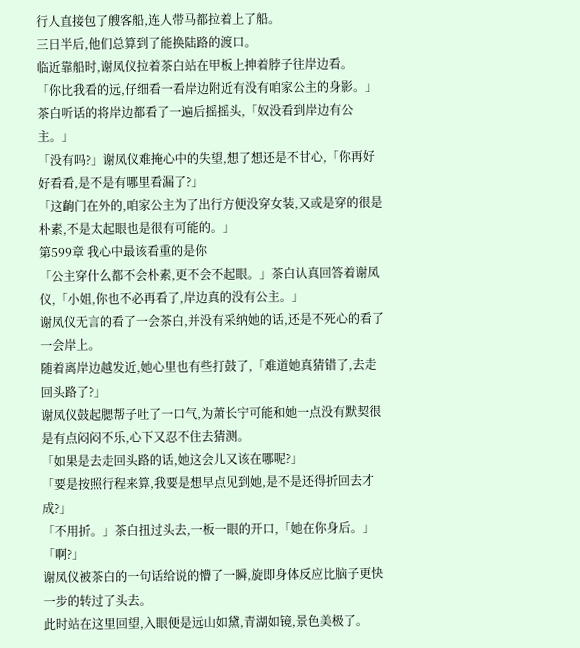行人直接包了艘客船,连人带马都拉着上了船。
三日半后,他们总算到了能换陆路的渡口。
临近靠船时,谢凤仪拉着茶白站在甲板上抻着脖子往岸边看。
「你比我看的远,仔细看一看岸边附近有没有咱家公主的身影。」
茶白听话的将岸边都看了一遍后摇摇头,「奴没看到岸边有公主。」
「没有吗?」谢凤仪难掩心中的失望,想了想还是不甘心,「你再好好看看,是不是有哪里看漏了?」
「这齣门在外的,咱家公主为了出行方便没穿女装,又或是穿的很是朴素,不是太起眼也是很有可能的。」
第599章 我心中最该看重的是你
「公主穿什么都不会朴素,更不会不起眼。」茶白认真回答着谢凤仪,「小姐,你也不必再看了,岸边真的没有公主。」
谢凤仪无言的看了一会茶白,并没有采纳她的话,还是不死心的看了一会岸上。
随着离岸边越发近,她心里也有些打鼓了,「难道她真猜错了,去走回头路了?」
谢凤仪鼓起腮帮子吐了一口气,为萧长宁可能和她一点没有默契很是有点闷闷不乐,心下又忍不住去猜测。
「如果是去走回头路的话,她这会儿又该在哪呢?」
「要是按照行程来算,我要是想早点见到她,是不是还得折回去才成?」
「不用折。」茶白扭过头去,一板一眼的开口,「她在你身后。」
「啊?」
谢凤仪被茶白的一句话给说的懵了一瞬,旋即身体反应比脑子更快一步的转过了头去。
此时站在这里回望,入眼便是远山如黛,青湖如镜,景色美极了。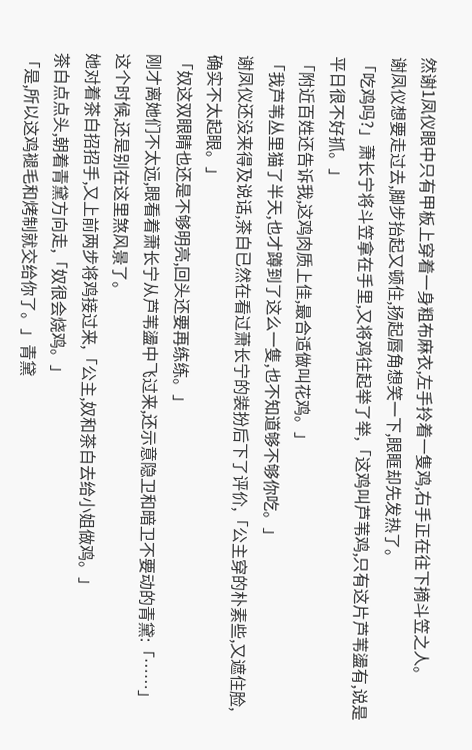然谢1凤仪眼中只有甲板上穿着一身粗布麻衣,左手拎着一隻鸡,右手正在往下摘斗笠之人。
谢凤仪想要走过去,脚步抬起又顿住,扬起唇角想笑一下,眼眶却先发热了。
「吃鸡吗?」萧长宁将斗笠拿在手里,又将鸡往起举了举,「这鸡叫芦苇鸡,只有这片芦苇盪有,说是平日很不好抓。」
「附近百姓还告诉我,这鸡肉质上佳,最合适做叫花鸡。」
「我芦苇丛里猫了半天,也才蹲到了这么一隻,也不知道够不够你吃。」
谢凤仪还没来得及说话,茶白已然在看过萧长宁的装扮后下了评价,「公主穿的朴素些,又遮住脸,确实不太起眼。」
「奴这双眼睛也还是不够明亮,回头还要再练练。」
刚才离她们不太远,眼看着萧长宁从芦苇盪中飞过来,还示意隐卫和暗卫不要动的青黛:「……」
这个时候,还是别在这里煞风景了。
她对着茶白招招手,又上前两步将鸡接过来,「公主,奴和茶白去给小姐做鸡。」
茶白点点头,朝着青黛方向走,「奴很会烧鸡。」
「是,所以这鸡褪毛和烤制就交给你了。」青黛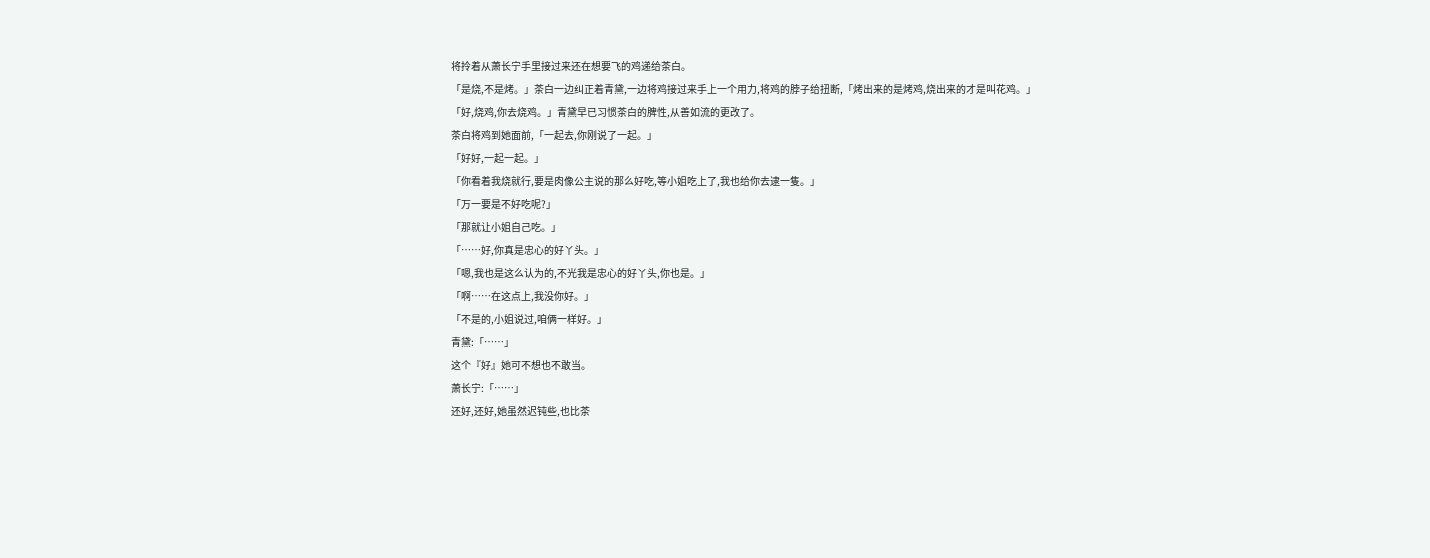将拎着从萧长宁手里接过来还在想要飞的鸡递给茶白。
「是烧,不是烤。」茶白一边纠正着青黛,一边将鸡接过来手上一个用力,将鸡的脖子给扭断,「烤出来的是烤鸡,烧出来的才是叫花鸡。」
「好,烧鸡,你去烧鸡。」青黛早已习惯茶白的脾性,从善如流的更改了。
茶白将鸡到她面前,「一起去,你刚说了一起。」
「好好,一起一起。」
「你看着我烧就行,要是肉像公主说的那么好吃,等小姐吃上了,我也给你去逮一隻。」
「万一要是不好吃呢?」
「那就让小姐自己吃。」
「……好,你真是忠心的好丫头。」
「嗯,我也是这么认为的,不光我是忠心的好丫头,你也是。」
「啊……在这点上,我没你好。」
「不是的,小姐说过,咱俩一样好。」
青黛:「……」
这个『好』她可不想也不敢当。
萧长宁:「……」
还好,还好,她虽然迟钝些,也比茶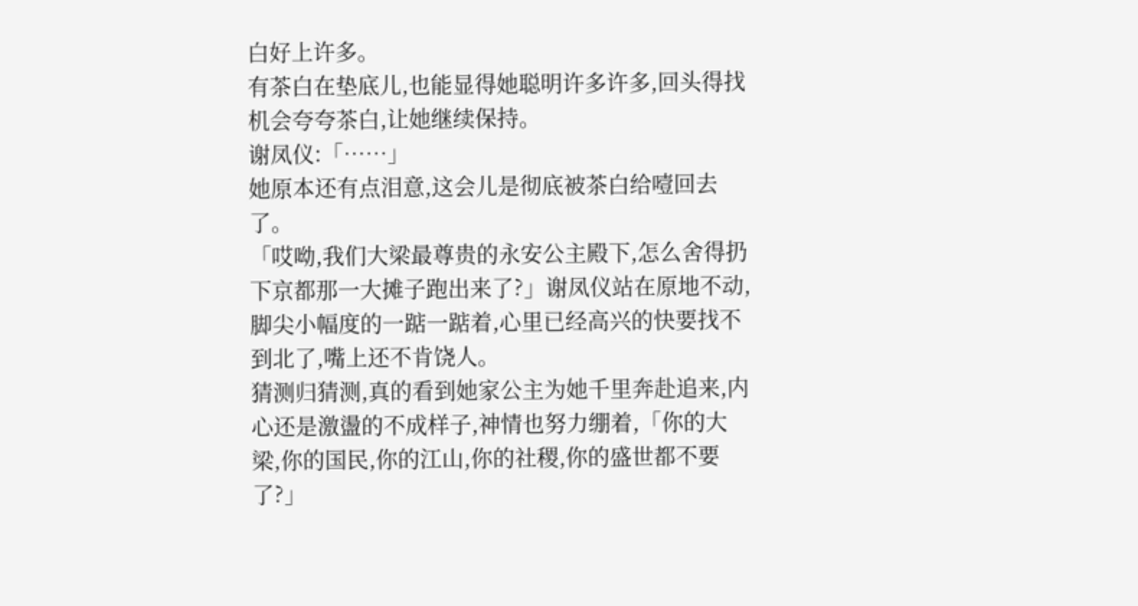白好上许多。
有茶白在垫底儿,也能显得她聪明许多许多,回头得找机会夸夸茶白,让她继续保持。
谢凤仪:「……」
她原本还有点泪意,这会儿是彻底被茶白给噎回去了。
「哎呦,我们大梁最尊贵的永安公主殿下,怎么舍得扔下京都那一大摊子跑出来了?」谢凤仪站在原地不动,脚尖小幅度的一踮一踮着,心里已经高兴的快要找不到北了,嘴上还不肯饶人。
猜测归猜测,真的看到她家公主为她千里奔赴追来,内心还是激盪的不成样子,神情也努力绷着,「你的大梁,你的国民,你的江山,你的社稷,你的盛世都不要了?」